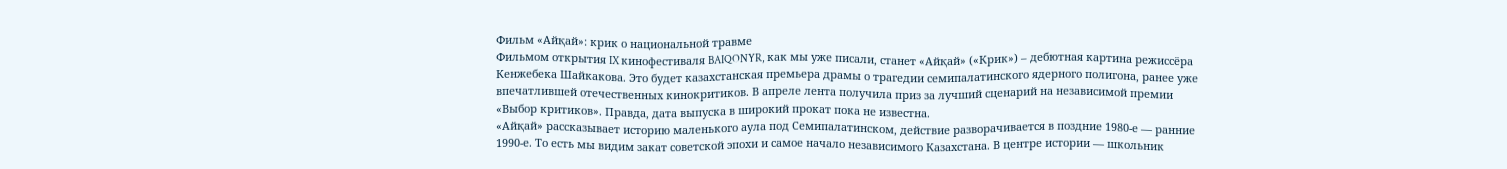Фильм «Айқай»: крик о национальной травме
Фильмом открытия IX кинофестиваля BAIQONYR, как мы уже писали, станет «Айқай» («Крик») – дебютная картина режиссёра Кенжебека Шайкакова. Это будет казахстанская премьера драмы о трагедии семипалатинского ядерного полигона, ранее уже впечатлившей отечественных кинокритиков. В апреле лента получила приз за лучший сценарий на независимой премии «Выбор критиков». Правда, дата выпуска в широкий прокат пока не известна.
«Айқай» рассказывает историю маленького аула под Семипалатинском, действие разворачивается в поздние 1980-е — ранние 1990-е. То есть мы видим закат советской эпохи и самое начало независимого Казахстана. В центре истории — школьник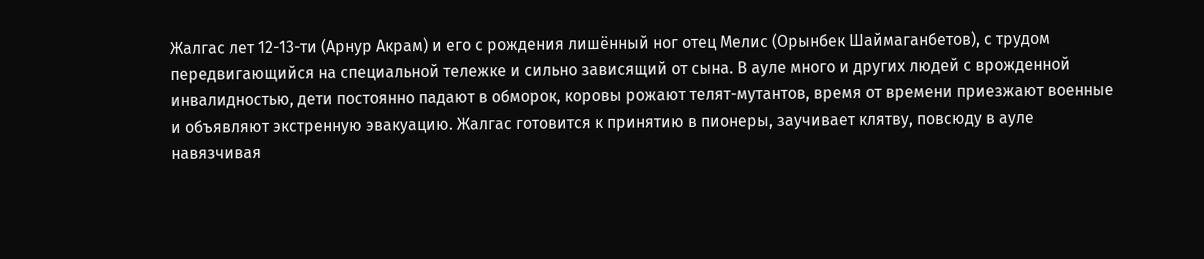Жалгас лет 12-13-ти (Арнур Акрам) и его с рождения лишённый ног отец Мелис (Орынбек Шаймаганбетов), с трудом передвигающийся на специальной тележке и сильно зависящий от сына. В ауле много и других людей с врожденной инвалидностью, дети постоянно падают в обморок, коровы рожают телят-мутантов, время от времени приезжают военные и объявляют экстренную эвакуацию. Жалгас готовится к принятию в пионеры, заучивает клятву, повсюду в ауле навязчивая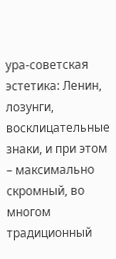ура-советская эстетика: Ленин, лозунги, восклицательные знаки, и при этом – максимально скромный, во многом традиционный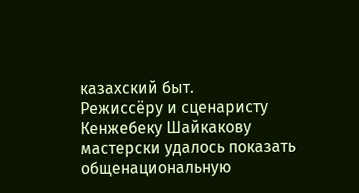казахский быт.
Режиссёру и сценаристу Кенжебеку Шайкакову мастерски удалось показать общенациональную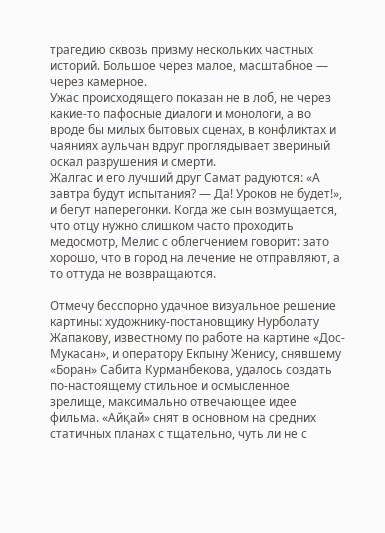трагедию сквозь призму нескольких частных историй. Большое через малое, масштабное — через камерное.
Ужас происходящего показан не в лоб, не через какие-то пафосные диалоги и монологи, а во вроде бы милых бытовых сценах, в конфликтах и чаяниях аульчан вдруг проглядывает звериный оскал разрушения и смерти.
Жалгас и его лучший друг Самат радуются: «А завтра будут испытания? — Да! Уроков не будет!», и бегут наперегонки. Когда же сын возмущается, что отцу нужно слишком часто проходить медосмотр, Мелис с облегчением говорит: зато хорошо, что в город на лечение не отправляют, а то оттуда не возвращаются.

Отмечу бесспорно удачное визуальное решение картины: художнику-постановщику Нурболату Жапакову, известному по работе на картине «Дос-Мукасан», и оператору Екпыну Женису, снявшему «Боран» Сабита Курманбекова, удалось создать по-настоящему стильное и осмысленное зрелище, максимально отвечающее идее фильма. «Айқай» снят в основном на средних статичных планах с тщательно, чуть ли не с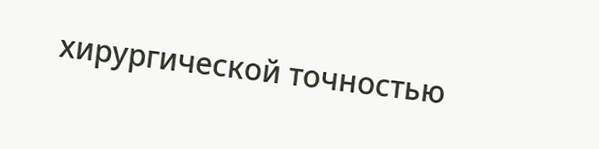хирургической точностью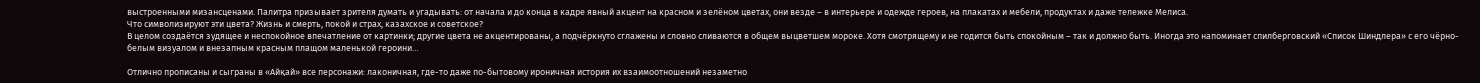выстроенными мизансценами. Палитра призывает зрителя думать и угадывать: от начала и до конца в кадре явный акцент на красном и зелёном цветах, они везде – в интерьере и одежде героев, на плакатах и мебели, продуктах и даже тележке Мелиса.
Что символизируют эти цвета? Жизнь и смерть, покой и страх, казахское и советское?
В целом создаётся зудящее и неспокойное впечатление от картинки; другие цвета не акцентированы, а подчёркнуто сглажены и словно сливаются в общем выцветшем мороке. Хотя смотрящему и не годится быть спокойным – так и должно быть. Иногда это напоминает спилберговский «Список Шиндлера» с его чёрно-белым визуалом и внезапным красным плащом маленькой героини…

Отлично прописаны и сыграны в «Айқай» все персонажи: лаконичная, где-то даже по-бытовому ироничная история их взаимоотношений незаметно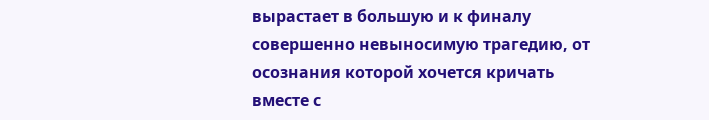вырастает в большую и к финалу совершенно невыносимую трагедию, от осознания которой хочется кричать вместе с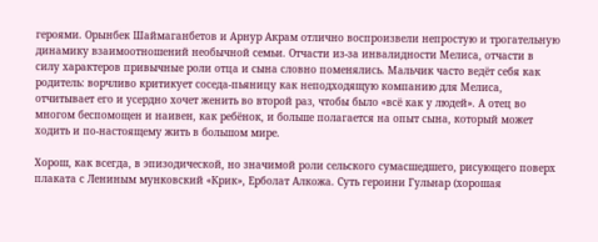героями. Орынбек Шаймаганбетов и Арнур Акрам отлично воспроизвели непростую и трогательную динамику взаимоотношений необычной семьи. Отчасти из-за инвалидности Мелиса, отчасти в силу характеров привычные роли отца и сына словно поменялись. Мальчик часто ведёт себя как родитель: ворчливо критикует соседа-пьяницу как неподходящую компанию для Мелиса, отчитывает его и усердно хочет женить во второй раз, чтобы было «всё как у людей». А отец во многом беспомощен и наивен, как ребёнок, и больше полагается на опыт сына, который может ходить и по-настоящему жить в большом мире.

Хорош, как всегда, в эпизодической, но значимой роли сельского сумасшедшего, рисующего поверх плаката с Лениным мунковский «Крик», Ерболат Алкожа. Суть героини Гульнар (хорошая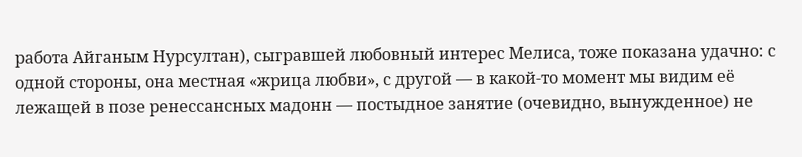работа Айганым Нурсултан), сыгравшей любовный интерес Мелиса, тоже показана удачно: с одной стороны, она местная «жрица любви», с другой — в какой-то момент мы видим её лежащей в позе ренессансных мадонн — постыдное занятие (очевидно, вынужденное) не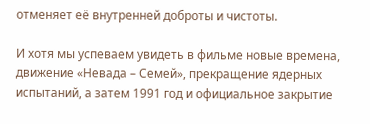отменяет её внутренней доброты и чистоты.

И хотя мы успеваем увидеть в фильме новые времена, движение «Невада – Семей», прекращение ядерных испытаний, а затем 1991 год и официальное закрытие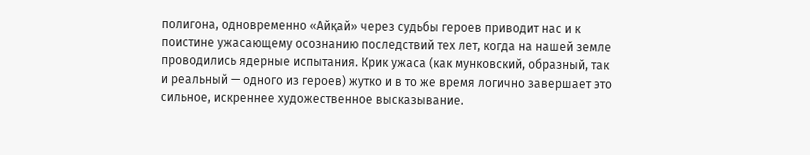полигона, одновременно «Айқай» через судьбы героев приводит нас и к поистине ужасающему осознанию последствий тех лет, когда на нашей земле проводились ядерные испытания. Крик ужаса (как мунковский, образный, так и реальный — одного из героев) жутко и в то же время логично завершает это сильное, искреннее художественное высказывание.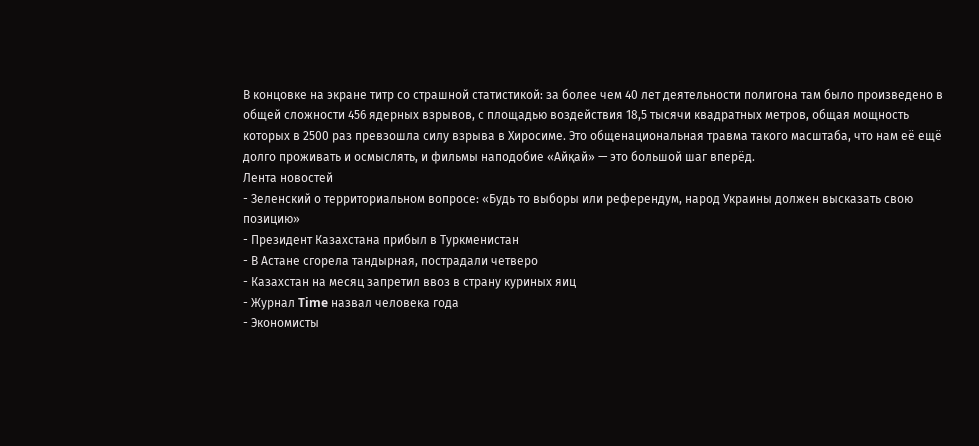В концовке на экране титр со страшной статистикой: за более чем 40 лет деятельности полигона там было произведено в общей сложности 456 ядерных взрывов, с площадью воздействия 18,5 тысячи квадратных метров, общая мощность которых в 2500 раз превзошла силу взрыва в Хиросиме. Это общенациональная травма такого масштаба, что нам её ещё долго проживать и осмыслять, и фильмы наподобие «Айқай» — это большой шаг вперёд.
Лента новостей
- Зеленский о территориальном вопросе: «Будь то выборы или референдум, народ Украины должен высказать свою позицию»
- Президент Казахстана прибыл в Туркменистан
- В Астане сгорела тандырная, пострадали четверо
- Казахстан на месяц запретил ввоз в страну куриных яиц
- Журнал Time назвал человека года
- Экономисты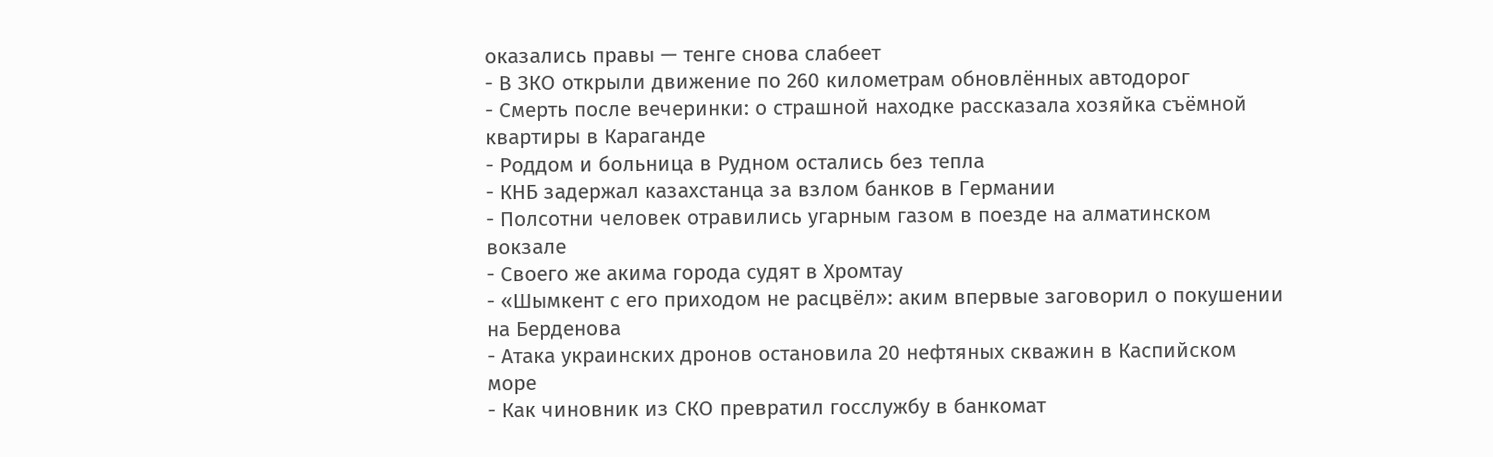оказались правы — тенге снова слабеет
- В ЗКО открыли движение по 260 километрам обновлённых автодорог
- Смерть после вечеринки: о страшной находке рассказала хозяйка съёмной квартиры в Караганде
- Роддом и больница в Рудном остались без тепла
- КНБ задержал казахстанца за взлом банков в Германии
- Полсотни человек отравились угарным газом в поезде на алматинском вокзале
- Своего же акима города судят в Хромтау
- «Шымкент с его приходом не расцвёл»: аким впервые заговорил о покушении на Берденова
- Атака украинских дронов остановила 20 нефтяных скважин в Каспийском море
- Как чиновник из СКО превратил госслужбу в банкомат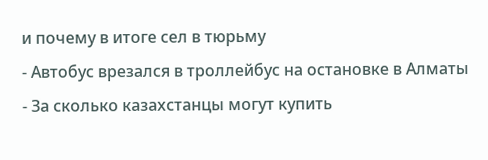и почему в итоге сел в тюрьму
- Автобус врезался в троллейбус на остановке в Алматы
- За сколько казахстанцы могут купить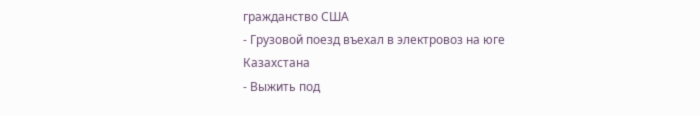гражданство США
- Грузовой поезд въехал в электровоз на юге Казахстана
- Выжить под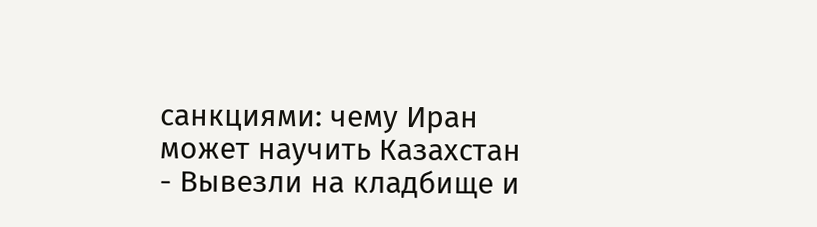санкциями: чему Иран может научить Казахстан
- Вывезли на кладбище и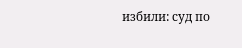избили: суд по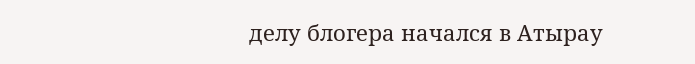делу блогера начался в Атырау